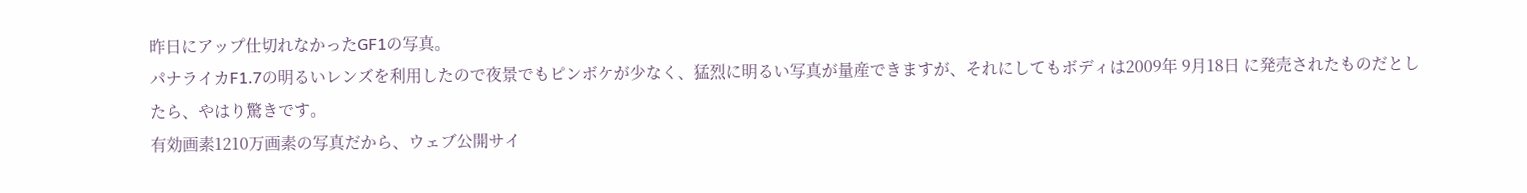昨日にアップ仕切れなかったGF1の写真。
パナライカF1.7の明るいレンズを利用したので夜景でもピンボケが少なく、猛烈に明るい写真が量産できますが、それにしてもボディは2009年 9月18日 に発売されたものだとしたら、やはり驚きです。
有効画素1210万画素の写真だから、ウェブ公開サイ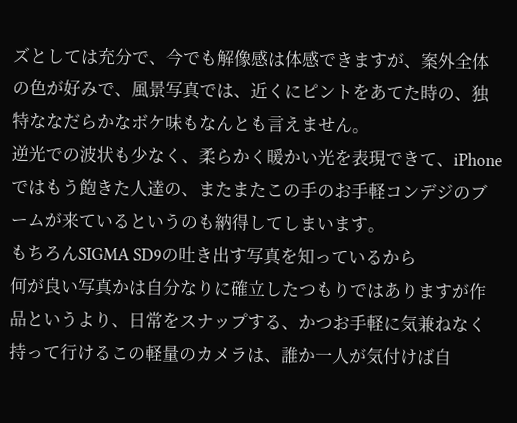ズとしては充分で、今でも解像感は体感できますが、案外全体の色が好みで、風景写真では、近くにピントをあてた時の、独特ななだらかなボケ味もなんとも言えません。
逆光での波状も少なく、柔らかく暖かい光を表現できて、iPhoneではもう飽きた人達の、またまたこの手のお手軽コンデジのブームが来ているというのも納得してしまいます。
もちろんSIGMA SD9の吐き出す写真を知っているから
何が良い写真かは自分なりに確立したつもりではありますが作品というより、日常をスナップする、かつお手軽に気兼ねなく持って行けるこの軽量のカメラは、誰か一人が気付けば自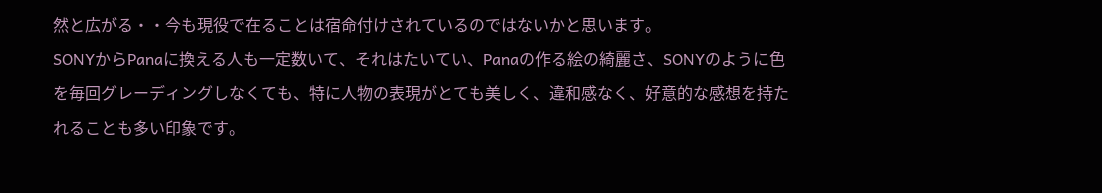然と広がる・・今も現役で在ることは宿命付けされているのではないかと思います。
SONYからPanaに換える人も一定数いて、それはたいてい、Panaの作る絵の綺麗さ、SONYのように色を毎回グレーディングしなくても、特に人物の表現がとても美しく、違和感なく、好意的な感想を持たれることも多い印象です。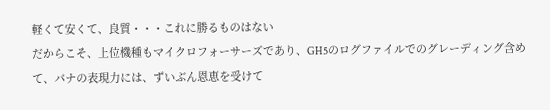軽くて安くて、良質・・・これに勝るものはない
だからこそ、上位機種もマイクロフォーサーズであり、GH5のログファイルでのグレーディング含めて、パナの表現力には、ずいぶん恩恵を受けて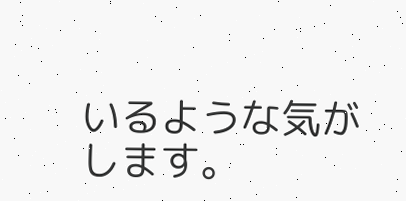いるような気がします。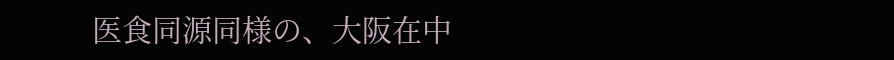医食同源同様の、大阪在中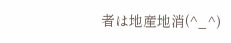者は地産地消(^_^)